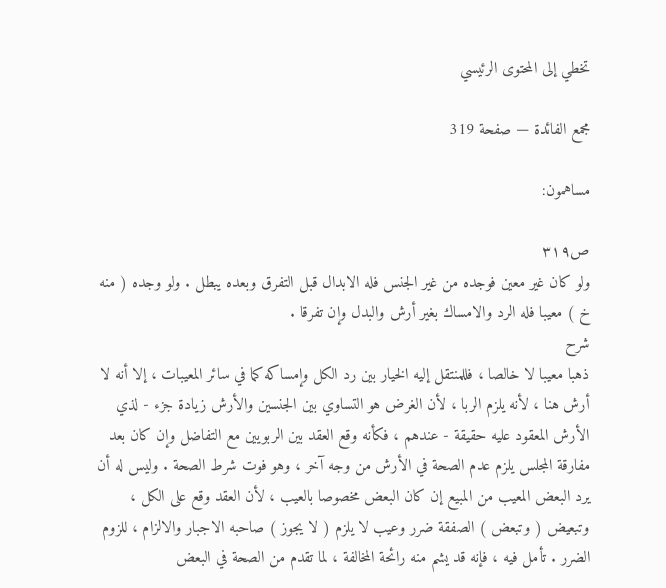تخطي إلى المحتوى الرئيسي

مجمع الفائدة — صفحة 319

مساهمون:

ص٣١٩
ولو كان غير معين فوجده من غير الجنس فله الابدال قبل التفرق وبعده يبطل . ولو وجده ( منه خ ) معيبا فله الرد والامساك بغير أرش والبدل وإن تفرقا .
شرح
ذهبا معيبا لا خالصا ، فللمنتقل إليه الخيار بين رد الكل وإمساكه كما في سائر المعيبات ، إلا أنه لا أرش هنا ، لأنه يلزم الربا ، لأن الغرض هو التساوي بين الجنسين والأرش زيادة جزء - لذي الأرش المعقود عليه حقيقة - عندهم ، فكأنه وقع العقد بين الربويين مع التفاضل وإن كان بعد مفارقة المجلس يلزم عدم الصحة في الأرش من وجه آخر ، وهو فوت شرط الصحة . وليس له أن يرد البعض المعيب من المبيع إن كان البعض مخصوصا بالعيب ، لأن العقد وقع على الكل ، وتبعيض ( وتبعض ) الصفقة ضرر وعيب لا يلزم ( لا يجوز ) صاحبه الاجبار والالزام ، للزوم الضرر . تأمل فيه ، فإنه قد يشم منه رائحة المخالفة ، لما تقدم من الصحة في البعض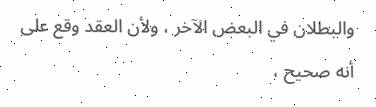والبطلان في البعض الآخر ، ولأن العقد وقع على أنه صحيح ،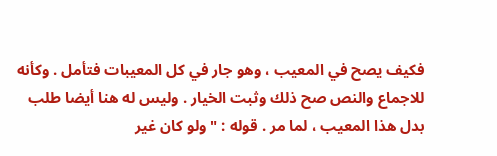فكيف يصح في المعيب ، وهو جار في كل المعيبات فتأمل . وكأنه للاجماع والنص صح ذلك وثبت الخيار . وليس له هنا أيضا طلب بدل هذا المعيب ، لما مر . قوله : " ولو كان غير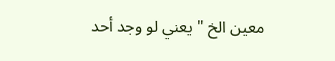معين الخ " يعني لو وجد أحد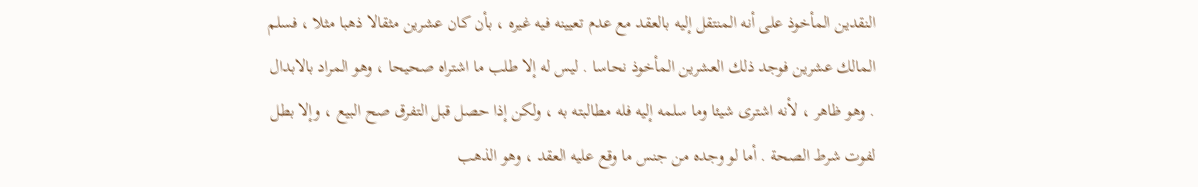النقدين المأخوذ على أنه المنتقل إليه بالعقد مع عدم تعيينه فيه غيره ، بأن كان عشرين مثقالا ذهبا مثلا ، فسلم المالك عشرين فوجد ذلك العشرين المأخوذ نحاسا . ليس له إلا طلب ما اشتراه صحيحا ، وهو المراد بالابدال . وهو ظاهر ، لأنه اشترى شيئا وما سلمه إليه فله مطالبته به ، ولكن إذا حصل قبل التفرق صح البيع ، وإلا بطل لفوت شرط الصحة . أما لو وجده من جنس ما وقع عليه العقد ، وهو الذهب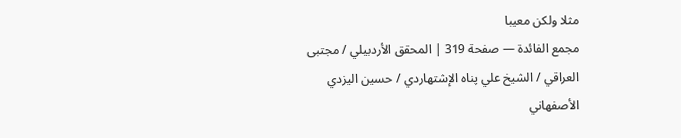مثلا ولكن معيبا
مجمع الفائدة — صفحة 319 | المحقق الأردبيلي / مجتبى العراقي / الشيخ علي پناه الإشتهاردي / حسين اليزدي الأصفهاني